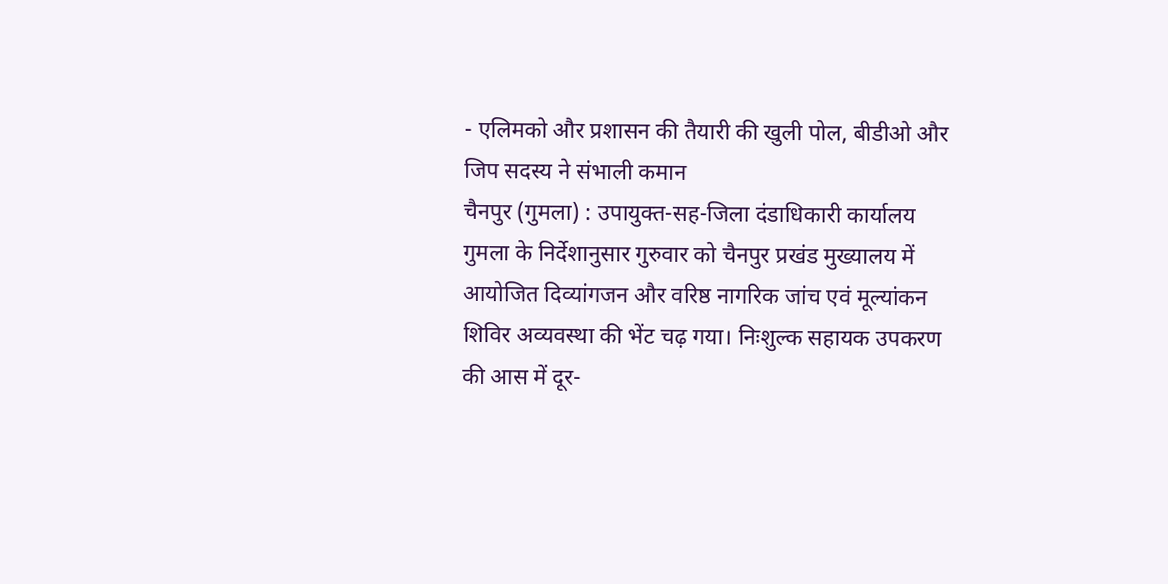- एलिमको और प्रशासन की तैयारी की खुली पोल, बीडीओ और जिप सदस्य ने संभाली कमान
चैनपुर (गुमला) : उपायुक्त-सह-जिला दंडाधिकारी कार्यालय गुमला के निर्देशानुसार गुरुवार को चैनपुर प्रखंड मुख्यालय में आयोजित दिव्यांगजन और वरिष्ठ नागरिक जांच एवं मूल्यांकन शिविर अव्यवस्था की भेंट चढ़ गया। निःशुल्क सहायक उपकरण की आस में दूर-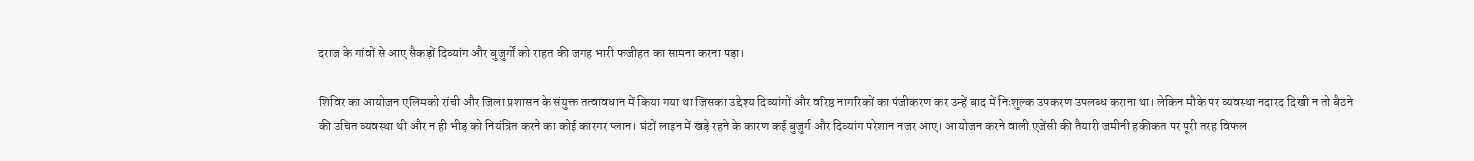दराज के गांवों से आए सैकड़ों दिव्यांग और बुजुर्गों को राहत की जगह भारी फजीहत का सामना करना पड़ा।

शिविर का आयोजन एलिमको रांची और जिला प्रशासन के संयुक्त तत्वावधान में किया गया था जिसका उद्देश्य दिव्यांगों और वरिष्ठ नागरिकों का पंजीकरण कर उन्हें बाद में निःशुल्क उपकरण उपलब्ध कराना था। लेकिन मौके पर व्यवस्था नदारद दिखी न तो बैठने की उचित व्यवस्था थी और न ही भीड़ को नियंत्रित करने का कोई कारगर प्लान। घंटों लाइन में खड़े रहने के कारण कई बुजुर्ग और दिव्यांग परेशान नजर आए। आयोजन करने वाली एजेंसी की तैयारी जमीनी हकीकत पर पूरी तरह विफल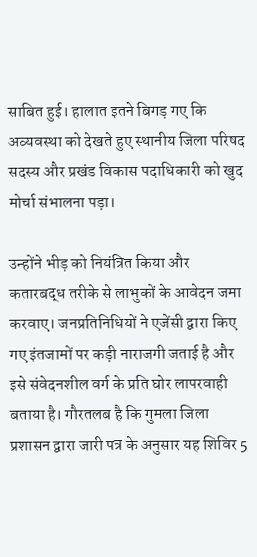साबित हुई। हालात इतने बिगड़ गए कि अव्यवस्था को देखते हुए स्थानीय जिला परिषद सदस्य और प्रखंड विकास पदाधिकारी को खुद मोर्चा संभालना पड़ा।

उन्होंने भीड़ को नियंत्रित किया और कतारबद्ध तरीके से लाभुकों के आवेदन जमा करवाए। जनप्रतिनिधियों ने एजेंसी द्वारा किए गए इंतजामों पर कड़ी नाराजगी जताई है और इसे संवेदनशील वर्ग के प्रति घोर लापरवाही बताया है। गौरतलब है कि गुमला जिला प्रशासन द्वारा जारी पत्र के अनुसार यह शिविर 5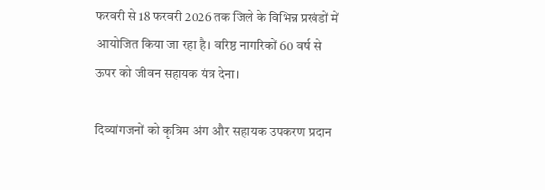फरवरी से 18 फरवरी 2026 तक जिले के विभिन्न प्रखंडों में आयोजित किया जा रहा है। वरिष्ठ नागरिकों 60 वर्ष से ऊपर को जीवन सहायक यंत्र देना।

दिव्यांगजनों को कृत्रिम अंग और सहायक उपकरण प्रदान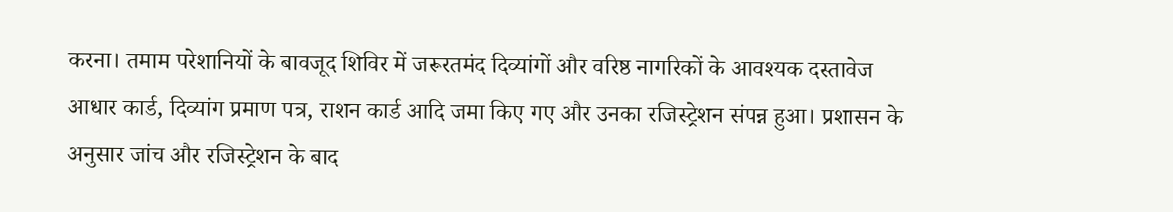करना। तमाम परेशानियों के बावजूद शिविर में जरूरतमंद दिव्यांगों और वरिष्ठ नागरिकों के आवश्यक दस्तावेज आधार कार्ड, दिव्यांग प्रमाण पत्र, राशन कार्ड आदि जमा किए गए और उनका रजिस्ट्रेशन संपन्न हुआ। प्रशासन के अनुसार जांच और रजिस्ट्रेशन के बाद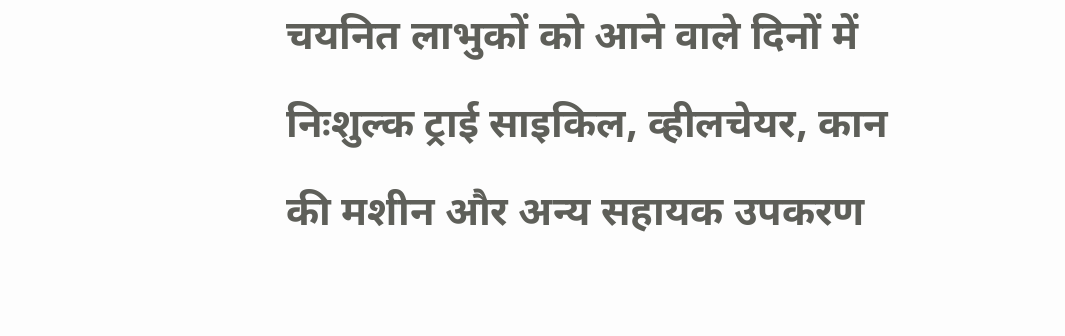चयनित लाभुकों को आने वाले दिनों में निःशुल्क ट्राई साइकिल, व्हीलचेयर, कान की मशीन और अन्य सहायक उपकरण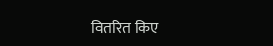वितरित किए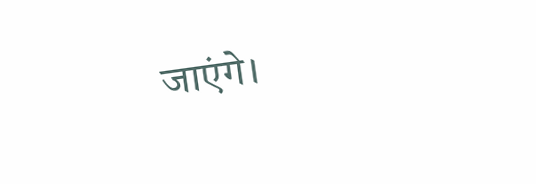जाएंगे।